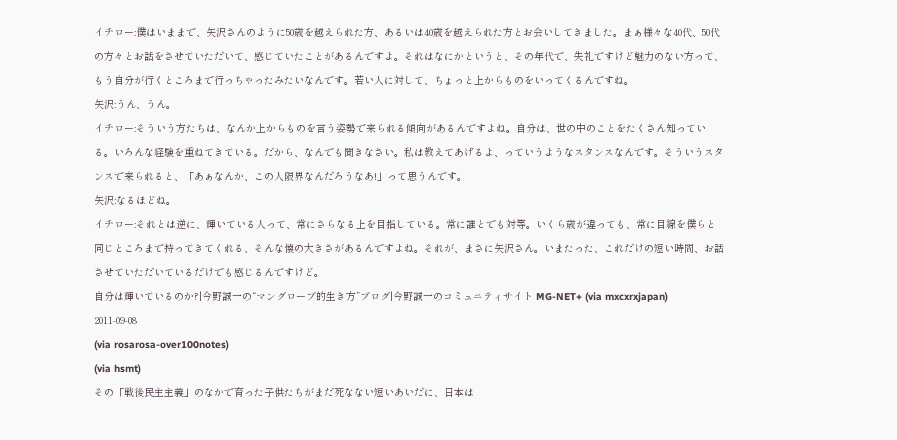イチロー:僕はいままで、矢沢さんのように50歳を越えられた方、あるいは40歳を越えられた方とお会いしてきました。まぁ様々な40代、50代の方々とお話をさせていただいて、感じていたことがあるんですよ。それはなにかというと、その年代で、失礼ですけど魅力のない方って、もう自分が行くところまで行っちゃったみたいなんです。若い人に対して、ちょっと上からものをいってくるんですね。
矢沢:うん、うん。
イチロー:そういう方たちは、なんか上からものを言う姿勢で来られる傾向があるんですよね。自分は、世の中のことをたくさん知っている。いろんな経験を重ねてきている。だから、なんでも聞きなさい。私は教えてあげるよ、っていうようなスタンスなんです。そういうスタンスで来られると、「あぁなんか、この人限界なんだろうなあ!」って思うんです。
矢沢:なるほどね。
イチロー:それとは逆に、輝いている人って、常にさらなる上を目指している。常に誰とでも対等。いくら歳が違っても、常に目線を僕らと同じところまで持ってきてくれる、そんな懐の大きさがあるんですよね。それが、まさに矢沢さん。いまたった、これだけの短い時間、お話させていただいているだけでも感じるんですけど。
自分は輝いているのか?|今野誠一の“マングローブ的生き方”ブログ|今野誠一のコミュニティサイト MG-NET+ (via mxcxrxjapan)
2011-09-08
(via rosarosa-over100notes)
(via hsmt)
その「戦後民主主義」のなかで育った子供たちがまだ死なない短いあいだに、日本は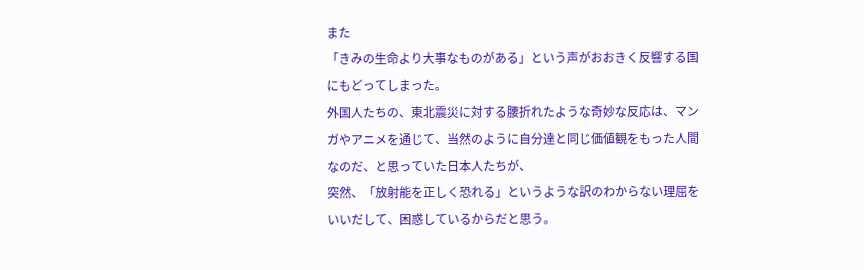また
「きみの生命より大事なものがある」という声がおおきく反響する国にもどってしまった。
外国人たちの、東北震災に対する腰折れたような奇妙な反応は、マンガやアニメを通じて、当然のように自分達と同じ価値観をもった人間なのだ、と思っていた日本人たちが、
突然、「放射能を正しく恐れる」というような訳のわからない理屈をいいだして、困惑しているからだと思う。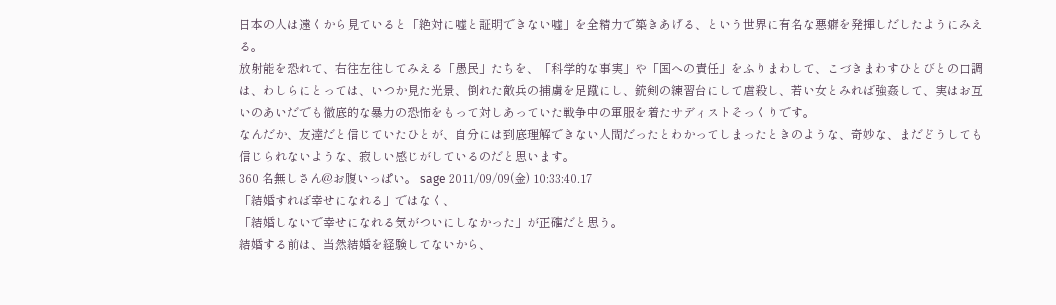日本の人は遠くから見ていると「絶対に嘘と証明できない嘘」を全精力で築きあげる、という世界に有名な悪癖を発揮しだしたようにみえる。
放射能を恐れて、右往左往してみえる「愚民」たちを、「科学的な事実」や「国への責任」をふりまわして、こづきまわすひとびとの口調は、わしらにとっては、いつか見た光景、倒れた敵兵の捕虜を足蹴にし、銃剣の練習台にして虐殺し、若い女とみれば強姦して、実はお互いのあいだでも徹底的な暴力の恐怖をもって対しあっていた戦争中の軍服を着たサディストそっくりです。
なんだか、友達だと信じていたひとが、自分には到底理解できない人間だったとわかってしまったときのような、奇妙な、まだどうしても信じられないような、寂しい感じがしているのだと思います。
360 名無しさん@お腹いっぱい。 sage 2011/09/09(金) 10:33:40.17
「結婚すれば幸せになれる」ではなく、
「結婚しないで幸せになれる気がついにしなかった」が正確だと思う。
結婚する前は、当然結婚を経験してないから、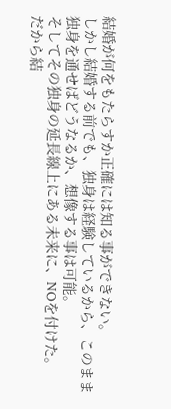結婚が何をもたらすか正確には知る事ができない。
しかし結婚する前でも、独身は経験しているから、このまま
独身を通せばどうなるか、想像する事は可能。
そしてその独身の延長線上にある未来に、NOを付けた。
だから結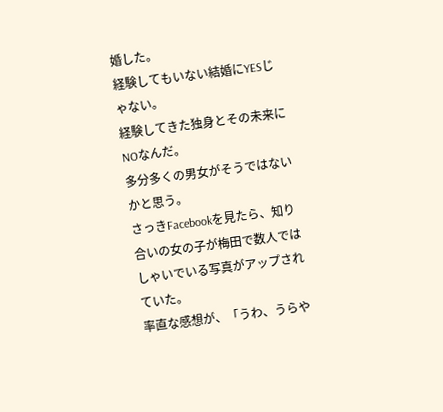婚した。
経験してもいない結婚にYESじゃない。
経験してきた独身とその未来にNOなんだ。
多分多くの男女がそうではないかと思う。
さっきFacebookを見たら、知り合いの女の子が梅田で数人ではしゃいでいる写真がアップされていた。
率直な感想が、「うわ、うらや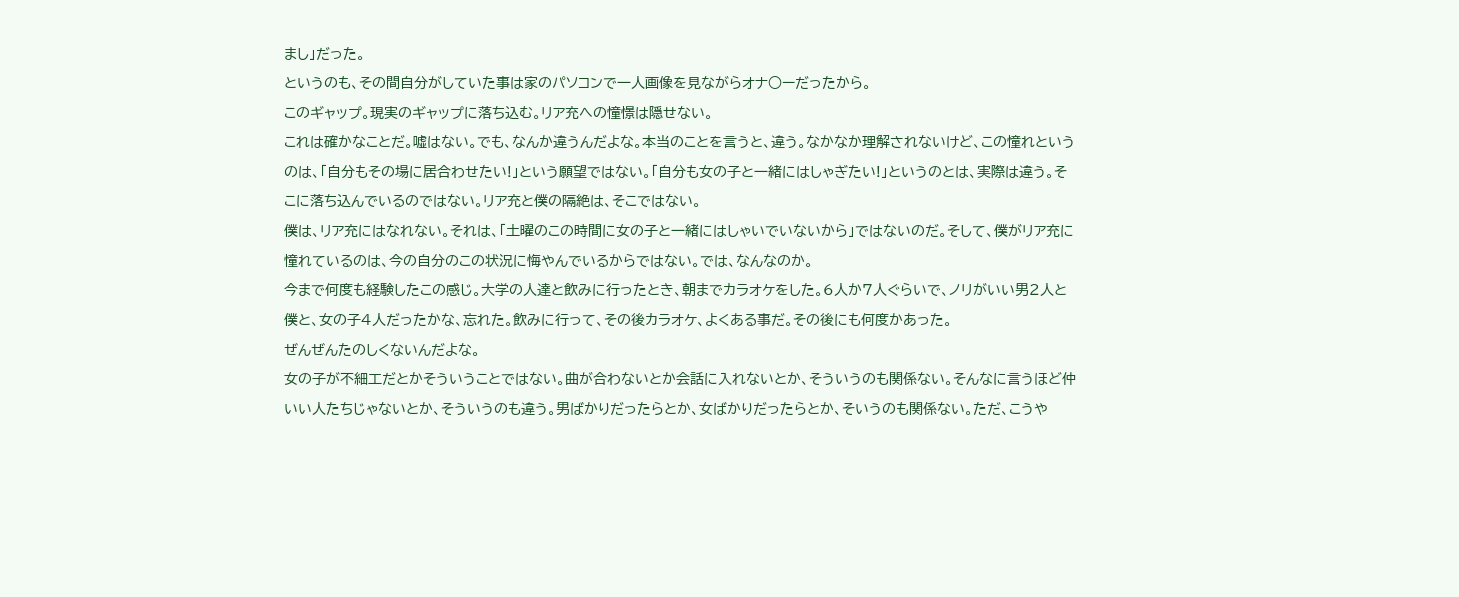まし」だった。
というのも、その間自分がしていた事は家のパソコンで一人画像を見ながらオナ○ーだったから。
このギャップ。現実のギャップに落ち込む。リア充への憧憬は隠せない。
これは確かなことだ。嘘はない。でも、なんか違うんだよな。本当のことを言うと、違う。なかなか理解されないけど、この憧れというのは、「自分もその場に居合わせたい!」という願望ではない。「自分も女の子と一緒にはしゃぎたい!」というのとは、実際は違う。そこに落ち込んでいるのではない。リア充と僕の隔絶は、そこではない。
僕は、リア充にはなれない。それは、「土曜のこの時間に女の子と一緒にはしゃいでいないから」ではないのだ。そして、僕がリア充に憧れているのは、今の自分のこの状況に悔やんでいるからではない。では、なんなのか。
今まで何度も経験したこの感じ。大学の人達と飲みに行ったとき、朝までカラオケをした。6人か7人ぐらいで、ノリがいい男2人と僕と、女の子4人だったかな、忘れた。飲みに行って、その後カラオケ、よくある事だ。その後にも何度かあった。
ぜんぜんたのしくないんだよな。
女の子が不細工だとかそういうことではない。曲が合わないとか会話に入れないとか、そういうのも関係ない。そんなに言うほど仲いい人たちじゃないとか、そういうのも違う。男ばかりだったらとか、女ばかりだったらとか、そいうのも関係ない。ただ、こうや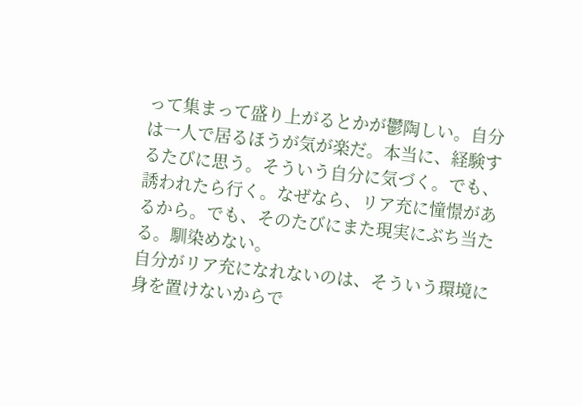って集まって盛り上がるとかが鬱陶しい。自分は一人で居るほうが気が楽だ。本当に、経験するたびに思う。そういう自分に気づく。でも、誘われたら行く。なぜなら、リア充に憧憬があるから。でも、そのたびにまた現実にぶち当たる。馴染めない。
自分がリア充になれないのは、そういう環境に身を置けないからで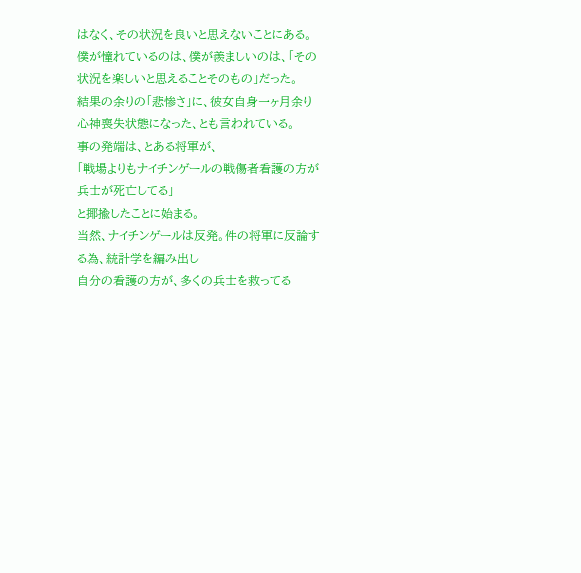はなく、その状況を良いと思えないことにある。
僕が憧れているのは、僕が羨ましいのは、「その状況を楽しいと思えることそのもの」だった。
結果の余りの「悲惨さ」に、彼女自身一ヶ月余り
心神喪失状態になった、とも言われている。
事の発端は、とある将軍が、
「戦場よりもナイチンゲールの戦傷者看護の方が兵士が死亡してる」
と揶揄したことに始まる。
当然、ナイチンゲールは反発。件の将軍に反論する為、統計学を編み出し
自分の看護の方が、多くの兵士を救ってる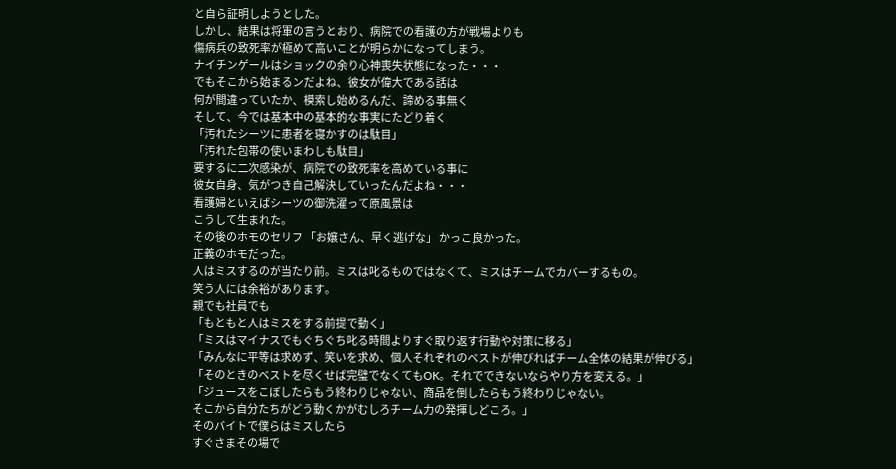と自ら証明しようとした。
しかし、結果は将軍の言うとおり、病院での看護の方が戦場よりも
傷病兵の致死率が極めて高いことが明らかになってしまう。
ナイチンゲールはショックの余り心神喪失状態になった・・・
でもそこから始まるンだよね、彼女が偉大である話は
何が間違っていたか、模索し始めるんだ、諦める事無く
そして、今では基本中の基本的な事実にたどり着く
「汚れたシーツに患者を寝かすのは駄目」
「汚れた包帯の使いまわしも駄目」
要するに二次感染が、病院での致死率を高めている事に
彼女自身、気がつき自己解決していったんだよね・・・
看護婦といえばシーツの御洗濯って原風景は
こうして生まれた。
その後のホモのセリフ 「お嬢さん、早く逃げな」 かっこ良かった。
正義のホモだった。
人はミスするのが当たり前。ミスは叱るものではなくて、ミスはチームでカバーするもの。
笑う人には余裕があります。
親でも社員でも
「もともと人はミスをする前提で動く」
「ミスはマイナスでもぐちぐち叱る時間よりすぐ取り返す行動や対策に移る」
「みんなに平等は求めず、笑いを求め、個人それぞれのベストが伸びればチーム全体の結果が伸びる」
「そのときのベストを尽くせば完璧でなくてもOK。それでできないならやり方を変える。」
「ジュースをこぼしたらもう終わりじゃない、商品を倒したらもう終わりじゃない。
そこから自分たちがどう動くかがむしろチーム力の発揮しどころ。」
そのバイトで僕らはミスしたら
すぐさまその場で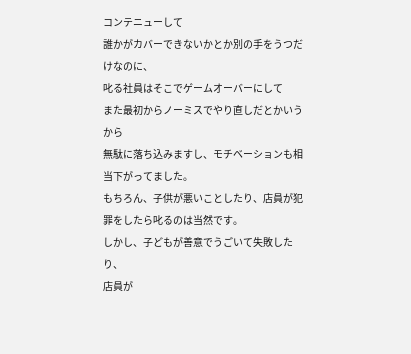コンテニューして
誰かがカバーできないかとか別の手をうつだけなのに、
叱る社員はそこでゲームオーバーにして
また最初からノーミスでやり直しだとかいうから
無駄に落ち込みますし、モチベーションも相当下がってました。
もちろん、子供が悪いことしたり、店員が犯罪をしたら叱るのは当然です。
しかし、子どもが善意でうごいて失敗したり、
店員が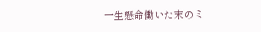一生懸命働いた末のミ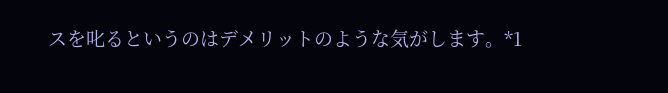スを叱るというのはデメリットのような気がします。*1